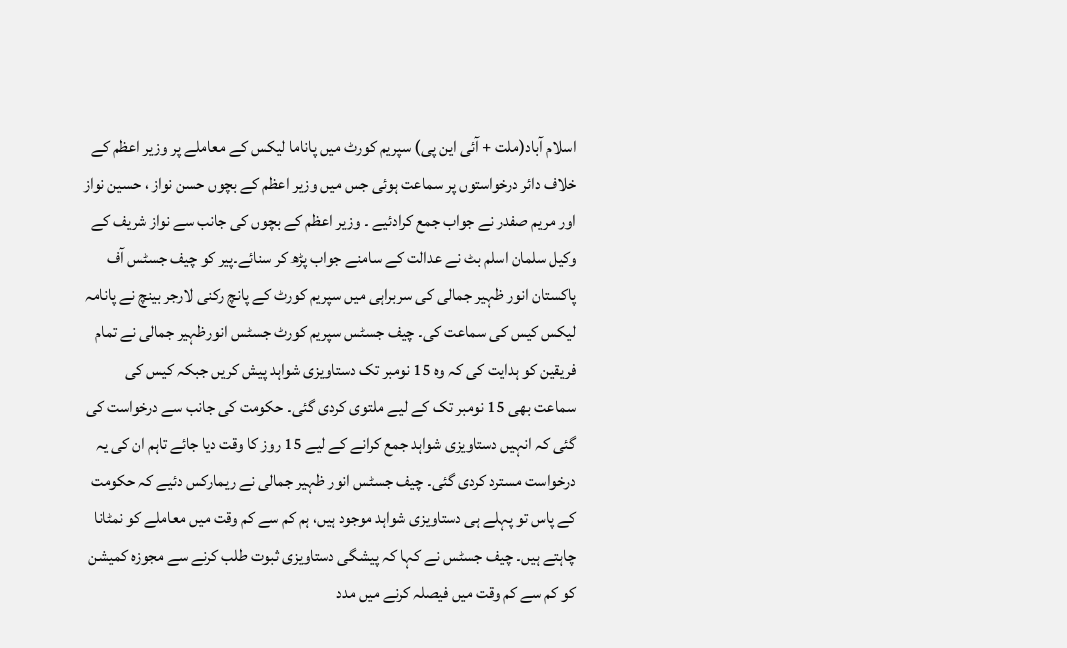اسلام آباد(ملت + آئی این پی) سپریم کورٹ میں پاناما لیکس کے معاملے پر وزیر اعظم کے خلاف دائر درخواستوں پر سماعت ہوئی جس میں وزیر اعظم کے بچوں حسن نواز ، حسین نواز اور مریم صفدر نے جواب جمع کرادئیے ۔ وزیر اعظم کے بچوں کی جانب سے نواز شریف کے وکیل سلمان اسلم بٹ نے عدالت کے سامنے جواب پڑھ کر سنائے۔پیر کو چیف جسٹس آف پاکستان انور ظہیر جمالی کی سربراہی میں سپریم کورٹ کے پانچ رکنی لارجر بینچ نے پانامہ لیکس کیس کی سماعت کی۔ چیف جسٹس سپریم کورٹ جسٹس انورظہیر جمالی نے تمام فریقین کو ہدایت کی کہ وہ 15 نومبر تک دستاویزی شواہد پیش کریں جبکہ کیس کی سماعت بھی 15 نومبر تک کے لیے ملتوی کردی گئی۔ حکومت کی جانب سے درخواست کی گئی کہ انہیں دستاویزی شواہد جمع کرانے کے لیے 15 روز کا وقت دیا جائے تاہم ان کی یہ درخواست مسترد کردی گئی۔ چیف جسٹس انور ظہیر جمالی نے ریمارکس دئیے کہ حکومت کے پاس تو پہلے ہی دستاویزی شواہد موجود ہیں، ہم کم سے کم وقت میں معاملے کو نمٹانا چاہتے ہیں۔ چیف جسٹس نے کہا کہ پیشگی دستاویزی ثبوت طلب کرنے سے مجوزہ کمیشن کو کم سے کم وقت میں فیصلہ کرنے میں مدد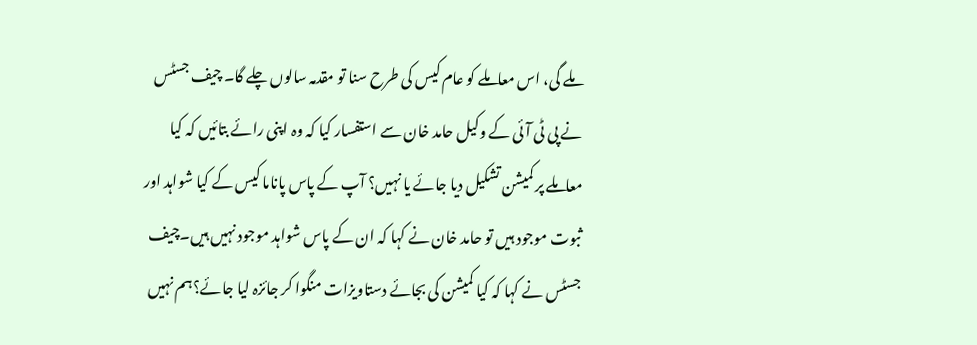ملے گی، اس معاملے کو عام کیس کی طرح سنا تو مقدمہ سالوں چلے گا۔ چیف جسٹس نے پی ٹی آئی کے وکیل حامد خان سے استفسار کیا کہ وہ اپنی رائے بتائیں کہ کیا معاملے پر کمیشن تشکیل دیا جائے یا نہیں؟ آپ کے پاس پاناما کیس کے کیا شواہد اور ثبوت موجود ہیں تو حامد خان نے کہا کہ ان کے پاس شواہد موجود نہیں ہیں۔چیف جسٹس نے کہا کہ کیا کمیشن کی بجائے دستاویزات منگوا کر جائزہ لیا جائے؟ہم نہیں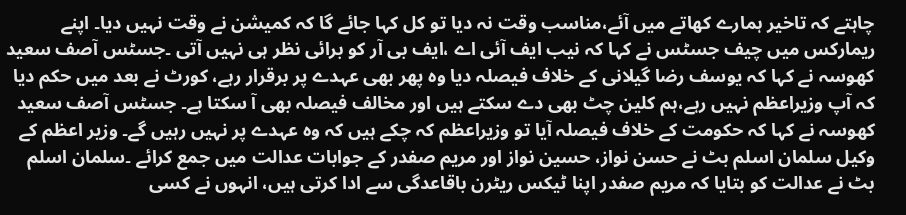چاہتے کہ تاخیر ہمارے کھاتے میں آئے،مناسب وقت نہ دیا تو کل کہا جائے گا کہ کمیشن نے وقت نہیں دیا۔ اپنے ریمارکس میں چیف جسٹس نے کہا کہ نیب ایف آئی اے ،ایف بی آر کو برائی نظر ہی نہیں آتی ۔جسٹس آصف سعید کھوسہ نے کہا کہ یوسف رضا گیلانی کے خلاف فیصلہ دیا وہ پھر بھی عہدے پر برقرار رہے، کورٹ نے بعد میں حکم دیا کہ آپ وزیراعظم نہیں رہے،ہم کلین چٹ بھی دے سکتے ہیں اور مخالف فیصلہ بھی آ سکتا ہے۔ جسٹس آصف سعید کھوسہ نے کہا کہ حکومت کے خلاف فیصلہ آیا تو وزیراعظم کہ چکے ہیں کہ وہ عہدے پر نہیں رہیں گے۔ وزیر اعظم کے وکیل سلمان اسلم بٹ نے حسن نواز، حسین نواز اور مریم صفدر کے جوابات عدالت میں جمع کرائے ۔سلمان اسلم بٹ نے عدالت کو بتایا کہ مریم صفدر اپنا ٹیکس ریٹرن باقاعدگی سے ادا کرتی ہیں، انہوں نے کسی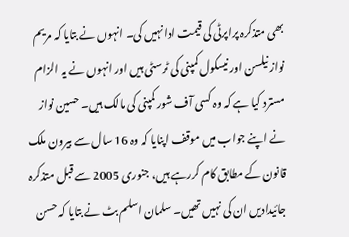بھی متذکرہ پراپرٹی کی قیمت ادا نہیں کی۔ انہوں نے بتایا کہ مریم نواز نیلسن اور نیسکول کمپنی کی ٹرسٹی ہیں اور انہوں نے یہ الزام مسترد کیا ہے کہ وہ کسی آف شور کمپنی کی مالک ہیں۔ حسین نواز نے اپنے جواب میں موقف اپنایا کہ وہ 16 سال سے بیرون ملک قانون کے مطابق کام کررہے ہیں، جنوری 2005 سے قبل متذکرہ جائیدادیں ان کی نہیں تھیں۔ سلمان اسلم بٹ نے بتایا کہ حسن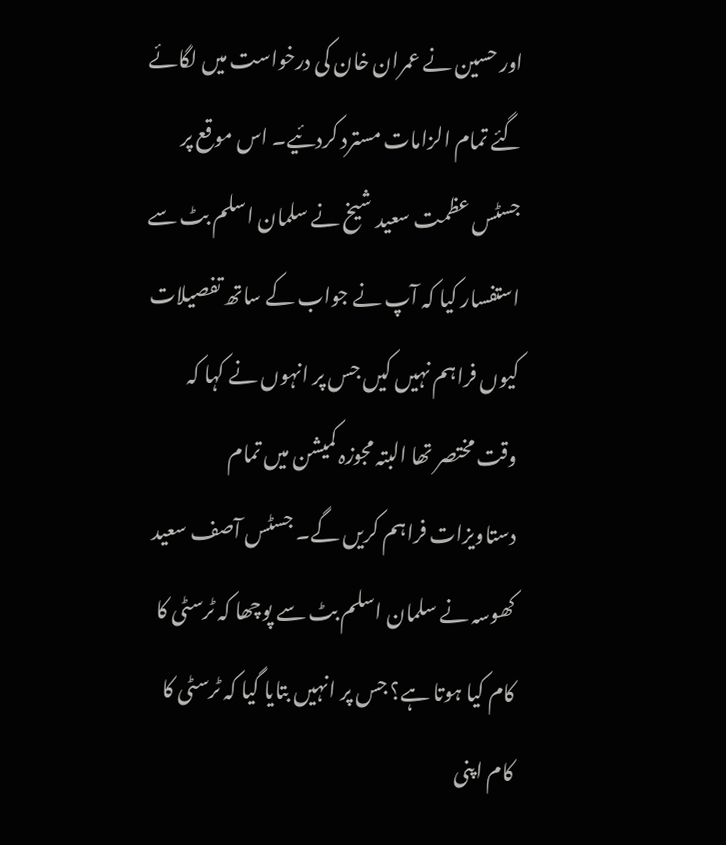اور حسین نے عمران خان کی درخواست میں لگائے گئے تمام الزامات مسترد کردئیے۔ اس موقع پر جسٹس عظمت سعید شیخ نے سلمان اسلم بٹ سے استفسار کیا کہ آپ نے جواب کے ساتھ تفصیلات کیوں فراہم نہیں کیں جس پر انہوں نے کہا کہ وقت مختصر تھا البتہ مجوزہ کمیشن میں تمام دستاویزات فراہم کریں گے۔ جسٹس آصف سعید کھوسہ نے سلمان اسلم بٹ سے پوچھا کہ ٹرسٹی کا کام کیا ہوتا ہے؟ جس پر انہیں بتایا گیا کہ ٹرسٹی کا کام اپنی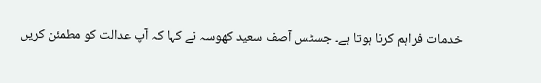خدمات فراہم کرنا ہوتا ہے۔ جسٹس آصف سعید کھوسہ نے کہا کہ آپ عدالت کو مطمئن کریں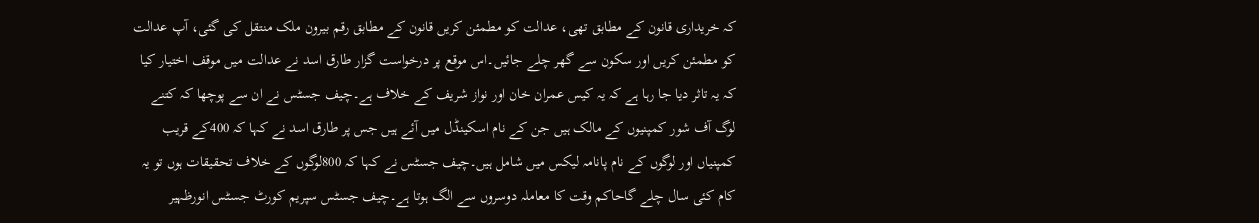کہ خریداری قانون کے مطابق تھی، عدالت کو مطمئن کریں قانون کے مطابق رقم بیرون ملک منتقل کی گئی، آپ عدالت کو مطمئن کریں اور سکون سے گھر چلے جائیں۔اس موقع پر درخواست گزار طارق اسد نے عدالت میں موقف اختیار کیا کہ یہ تاثر دیا جا رہا ہے کہ یہ کیس عمران خان اور نواز شریف کے خلاف ہے۔چیف جسٹس نے ان سے پوچھا کہ کتنے لوگ آف شور کمپنیوں کے مالک ہیں جن کے نام اسکینڈل میں آئے ہیں جس پر طارق اسد نے کہا کہ 400کے قریب کمپنیاں اور لوگوں کے نام پانامہ لیکس میں شامل ہیں۔چیف جسٹس نے کہا کہ 800لوگوں کے خلاف تحقیقات ہوں تو یہ کام کئی سال چلے گاحاکم وقت کا معاملہ دوسروں سے الگ ہوتا ہے۔چیف جسٹس سپریم کورٹ جسٹس انورظہیر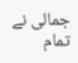جمالی نے تمام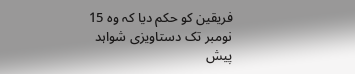فریقین کو حکم دیا کہ وہ 15 نومبر تک دستاویزی شواہد پیش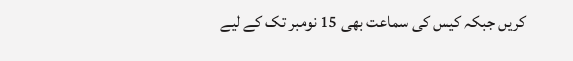کریں جبکہ کیس کی سماعت بھی 15 نومبر تک کے لیے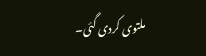ملتوی کردی گئی۔